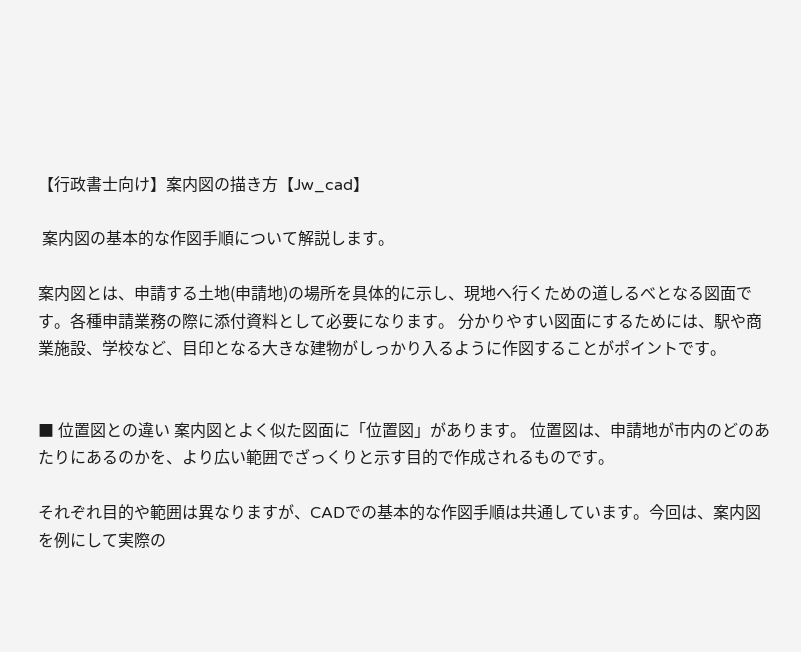【行政書士向け】案内図の描き方【Jw_cad】

 案内図の基本的な作図手順について解説します。

案内図とは、申請する土地(申請地)の場所を具体的に示し、現地へ行くための道しるべとなる図面です。各種申請業務の際に添付資料として必要になります。 分かりやすい図面にするためには、駅や商業施設、学校など、目印となる大きな建物がしっかり入るように作図することがポイントです。


■ 位置図との違い 案内図とよく似た図面に「位置図」があります。 位置図は、申請地が市内のどのあたりにあるのかを、より広い範囲でざっくりと示す目的で作成されるものです。

それぞれ目的や範囲は異なりますが、CADでの基本的な作図手順は共通しています。今回は、案内図を例にして実際の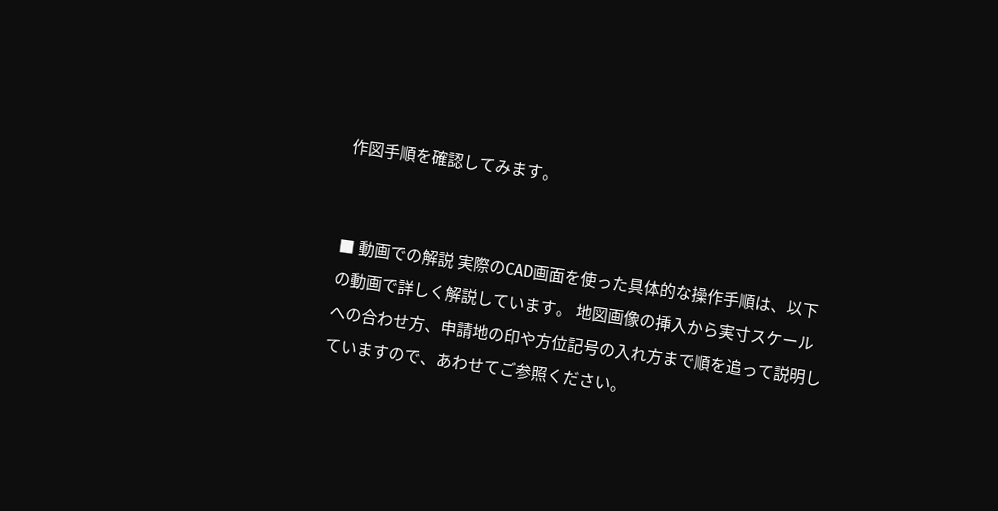作図手順を確認してみます。


■ 動画での解説 実際のCAD画面を使った具体的な操作手順は、以下の動画で詳しく解説しています。 地図画像の挿入から実寸スケールへの合わせ方、申請地の印や方位記号の入れ方まで順を追って説明していますので、あわせてご参照ください。